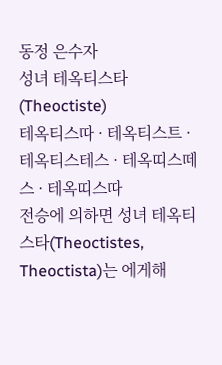동정 은수자
성녀 테옥티스타
(Theoctiste)
테옥티스따 · 테옥티스트 · 테옥티스테스 · 테옥띠스떼스 · 테옥띠스따
전승에 의하면 성녀 테옥티스타(Theoctistes, Theoctista)는 에게해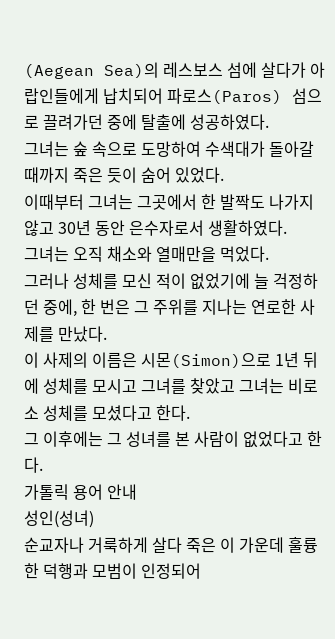(Aegean Sea)의 레스보스 섬에 살다가 아랍인들에게 납치되어 파로스(Paros) 섬으로 끌려가던 중에 탈출에 성공하였다.
그녀는 숲 속으로 도망하여 수색대가 돌아갈 때까지 죽은 듯이 숨어 있었다.
이때부터 그녀는 그곳에서 한 발짝도 나가지 않고 30년 동안 은수자로서 생활하였다.
그녀는 오직 채소와 열매만을 먹었다.
그러나 성체를 모신 적이 없었기에 늘 걱정하던 중에, 한 번은 그 주위를 지나는 연로한 사제를 만났다.
이 사제의 이름은 시몬(Simon)으로 1년 뒤에 성체를 모시고 그녀를 찾았고 그녀는 비로소 성체를 모셨다고 한다.
그 이후에는 그 성녀를 본 사람이 없었다고 한다.
가톨릭 용어 안내
성인(성녀)
순교자나 거룩하게 살다 죽은 이 가운데 훌륭한 덕행과 모범이 인정되어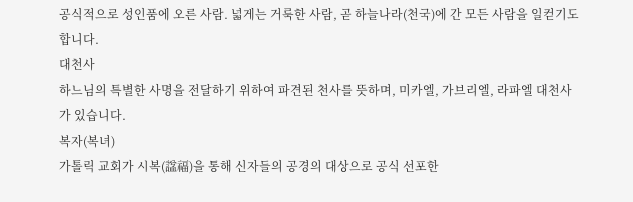공식적으로 성인품에 오른 사람. 넓게는 거룩한 사람, 곧 하늘나라(천국)에 간 모든 사람을 일컫기도 합니다.
대천사
하느님의 특별한 사명을 전달하기 위하여 파견된 천사를 뜻하며, 미카엘, 가브리엘, 라파엘 대천사가 있습니다.
복자(복녀)
가톨릭 교회가 시복(諡福)을 통해 신자들의 공경의 대상으로 공식 선포한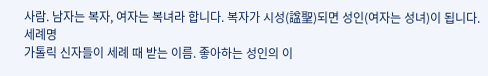사람. 남자는 복자, 여자는 복녀라 합니다. 복자가 시성(諡聖)되면 성인(여자는 성녀)이 됩니다.
세례명
가톨릭 신자들이 세례 때 받는 이름. 좋아하는 성인의 이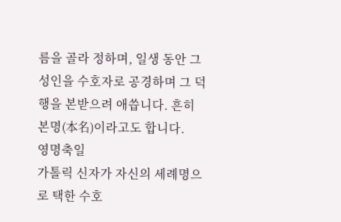름을 골라 정하며, 일생 동안 그 성인을 수호자로 공경하며 그 덕행을 본받으려 애씁니다. 흔히 본명(本名)이라고도 합니다.
영명축일
가톨릭 신자가 자신의 세례명으로 택한 수호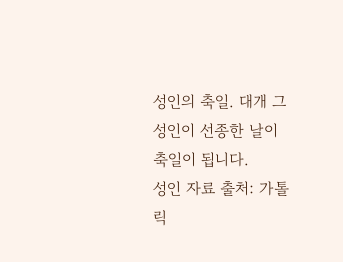성인의 축일. 대개 그 성인이 선종한 날이 축일이 됩니다.
성인 자료 출처: 가톨릭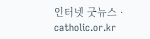인터넷 굿뉴스 · catholic.or.kr